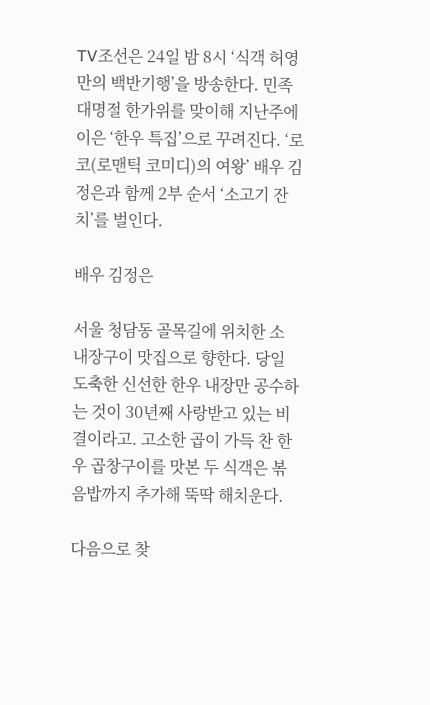TV조선은 24일 밤 8시 ‘식객 허영만의 백반기행’을 방송한다. 민족 대명절 한가위를 맞이해 지난주에 이은 ‘한우 특집’으로 꾸려진다. ‘로코(로맨틱 코미디)의 여왕’ 배우 김정은과 함께 2부 순서 ‘소고기 잔치’를 벌인다.

배우 김정은

서울 청담동 골목길에 위치한 소 내장구이 맛집으로 향한다. 당일 도축한 신선한 한우 내장만 공수하는 것이 30년째 사랑받고 있는 비결이라고. 고소한 곱이 가득 찬 한우 곱창구이를 맛본 두 식객은 볶음밥까지 추가해 뚝딱 해치운다.

다음으로 찾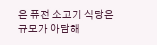은 퓨전 소고기 식당은 규모가 아담해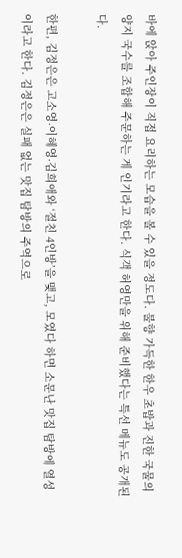바에 앉아 주인장이 직접 요리하는 모습을 볼 수 있을 정도다. 불향 가득한 한우 초밥과 진한 국물의 양지 국수를 조합해 주문하는 게 인기라고 한다. 식객 허영만을 위해 준비했다는 특선 메뉴도 공개된다.

한편, 김정은은 고소영⋅이혜영⋅김희애와 ‘절친 4인방’을 맺고, 모였다 하면 소문난 맛집 탐방에 열성이라고 한다. 김정은은 실패 없는 맛집 탐방의 주역으로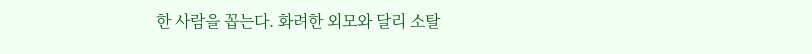한 사람을 꼽는다. 화려한 외모와 달리 소탈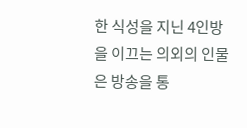한 식성을 지닌 4인방을 이끄는 의외의 인물은 방송을 통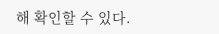해 확인할 수 있다.